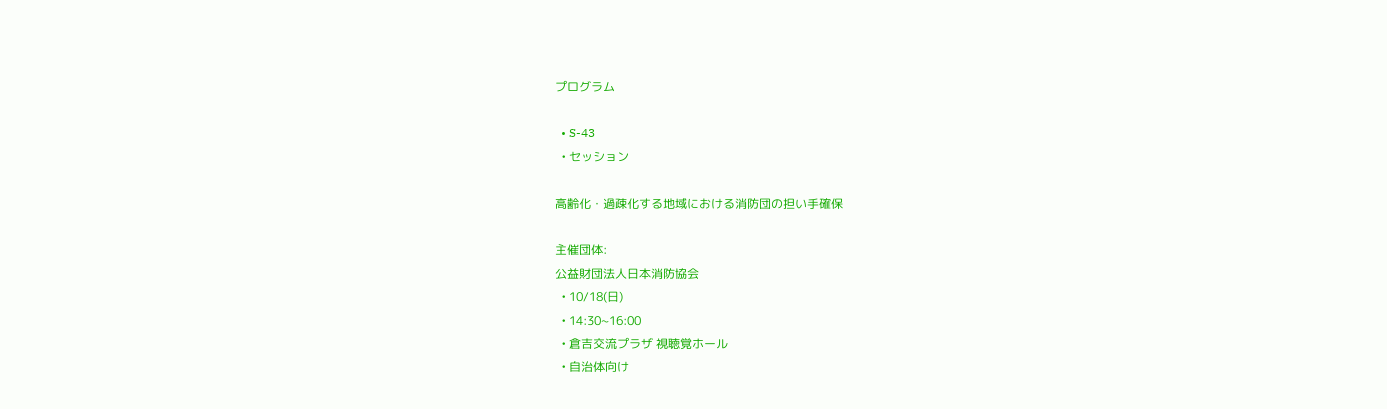プログラム

  • S-43
  • セッション

高齢化・過疎化する地域における消防団の担い手確保

主催団体:
公益財団法人日本消防協会
  • 10/18(日)
  • 14:30~16:00
  • 倉吉交流プラザ 視聴覚ホール
  • 自治体向け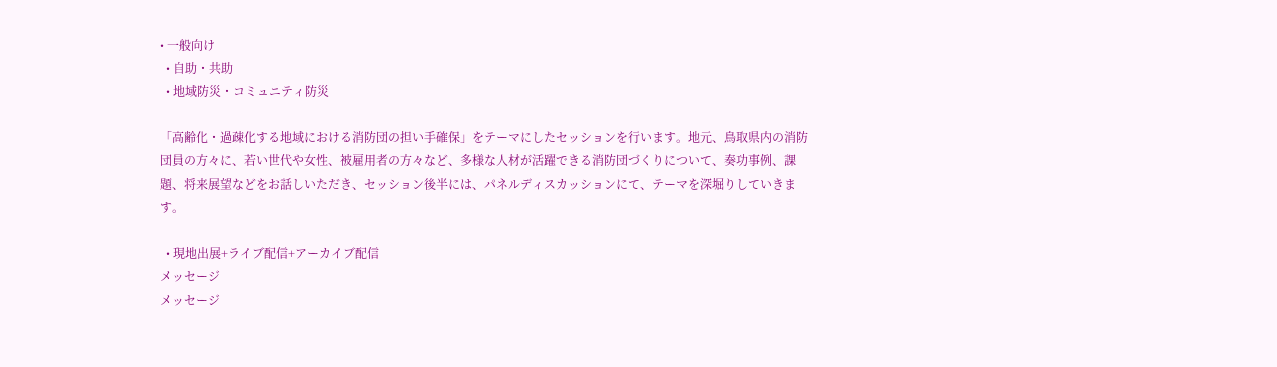• 一般向け
  • 自助・共助
  • 地域防災・コミュニティ防災

「高齢化・過疎化する地域における消防団の担い手確保」をテーマにしたセッションを行います。地元、鳥取県内の消防団員の方々に、若い世代や女性、被雇用者の方々など、多様な人材が活躍できる消防団づくりについて、奏功事例、課題、将来展望などをお話しいただき、セッション後半には、パネルディスカッションにて、テーマを深堀りしていきます。

  • 現地出展+ライブ配信+アーカイブ配信
メッセージ
メッセージ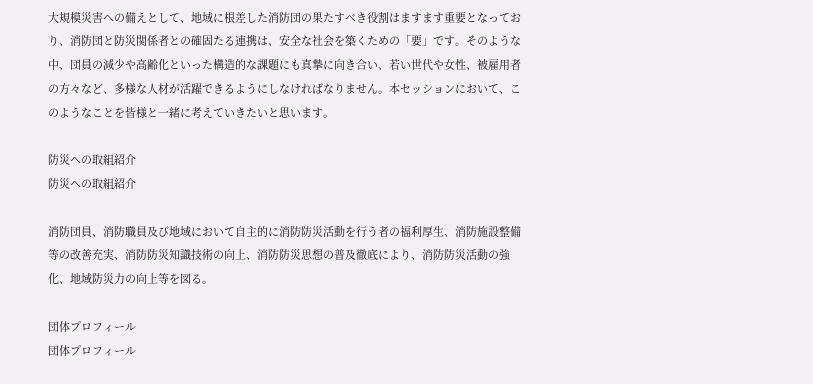大規模災害への備えとして、地域に根差した消防団の果たすべき役割はますます重要となっており、消防団と防災関係者との確固たる連携は、安全な社会を築くための「要」です。そのような中、団員の減少や高齢化といった構造的な課題にも真摯に向き合い、若い世代や女性、被雇用者の方々など、多様な人材が活躍できるようにしなければなりません。本セッションにおいて、このようなことを皆様と一緒に考えていきたいと思います。

防災への取組紹介
防災への取組紹介

消防団員、消防職員及び地域において自主的に消防防災活動を行う者の福利厚生、消防施設整備等の改善充実、消防防災知識技術の向上、消防防災思想の普及徹底により、消防防災活動の強化、地域防災力の向上等を図る。

団体プロフィール
団体プロフィール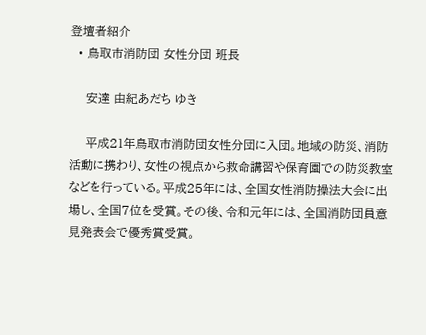登壇者紹介
  • 鳥取市消防団 女性分団 班長

    安達 由紀あだち ゆき

    平成21年鳥取市消防団女性分団に入団。地域の防災、消防活動に携わり、女性の視点から救命講習や保育園での防災教室などを行っている。平成25年には、全国女性消防操法大会に出場し、全国7位を受賞。その後、令和元年には、全国消防団員意見発表会で優秀賞受賞。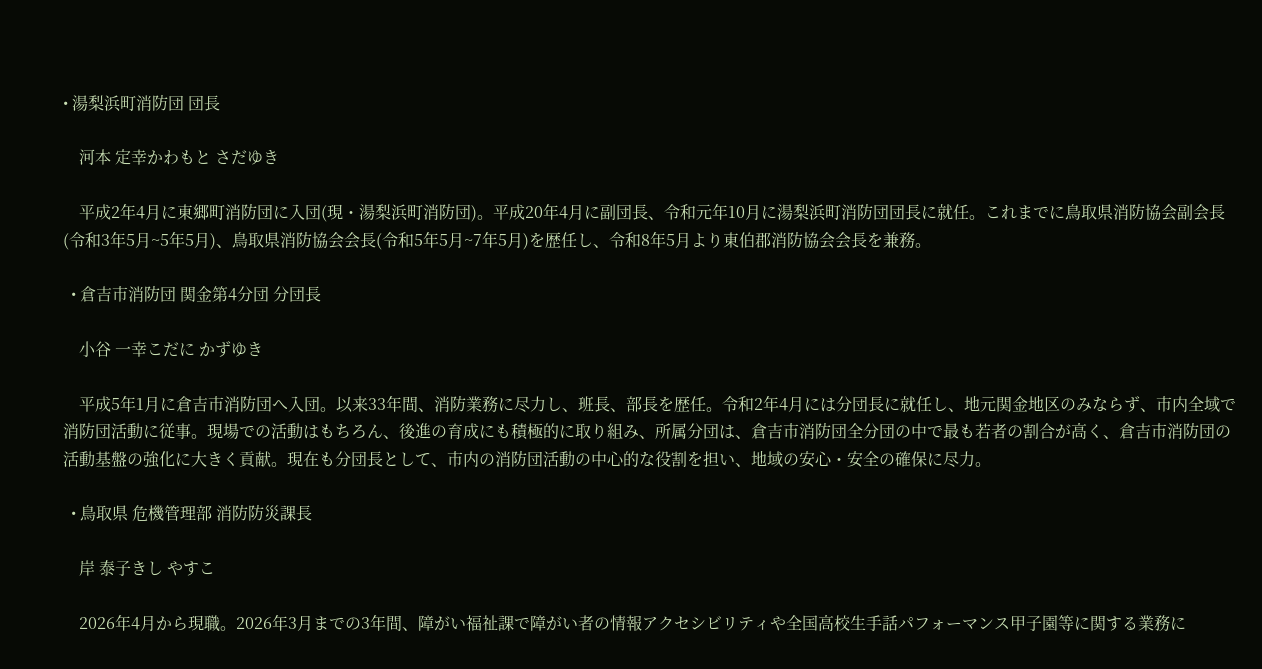• 湯梨浜町消防団 団長

    河本 定幸かわもと さだゆき

    平成2年4月に東郷町消防団に入団(現・湯梨浜町消防団)。平成20年4月に副団長、令和元年10月に湯梨浜町消防団団長に就任。これまでに鳥取県消防協会副会長(令和3年5月~5年5月)、鳥取県消防協会会長(令和5年5月~7年5月)を歴任し、令和8年5月より東伯郡消防協会会長を兼務。

  • 倉吉市消防団 関金第4分団 分団長

    小谷 一幸こだに かずゆき

    平成5年1月に倉吉市消防団へ入団。以来33年間、消防業務に尽力し、班長、部長を歴任。令和2年4月には分団長に就任し、地元関金地区のみならず、市内全域で消防団活動に従事。現場での活動はもちろん、後進の育成にも積極的に取り組み、所属分団は、倉吉市消防団全分団の中で最も若者の割合が高く、倉吉市消防団の活動基盤の強化に大きく貢献。現在も分団長として、市内の消防団活動の中心的な役割を担い、地域の安心・安全の確保に尽力。

  • 鳥取県 危機管理部 消防防災課長

    岸 泰子きし やすこ

    2026年4月から現職。2026年3月までの3年間、障がい福祉課で障がい者の情報アクセシビリティや全国高校生手話パフォーマンス甲子園等に関する業務に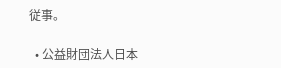従事。

  • 公益財団法人日本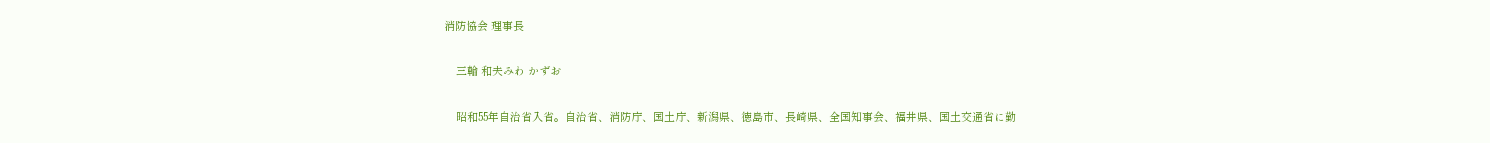消防協会 理事長

    三輪 和夫みわ かずお

    昭和55年自治省入省。自治省、消防庁、国土庁、新潟県、徳島市、長崎県、全国知事会、福井県、国土交通省に勤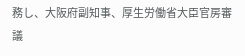務し、大阪府副知事、厚生労働省大臣官房審議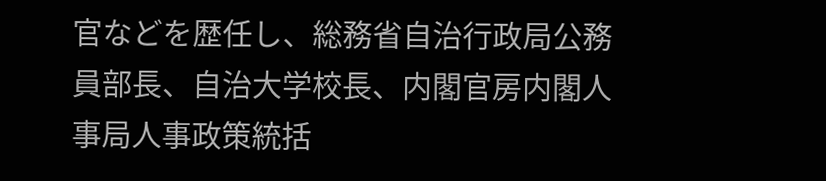官などを歴任し、総務省自治行政局公務員部長、自治大学校長、内閣官房内閣人事局人事政策統括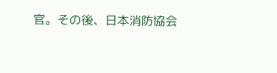官。その後、日本消防協会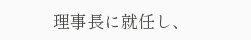理事長に就任し、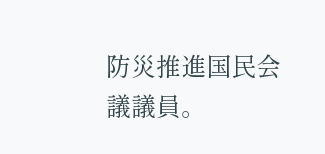防災推進国民会議議員。